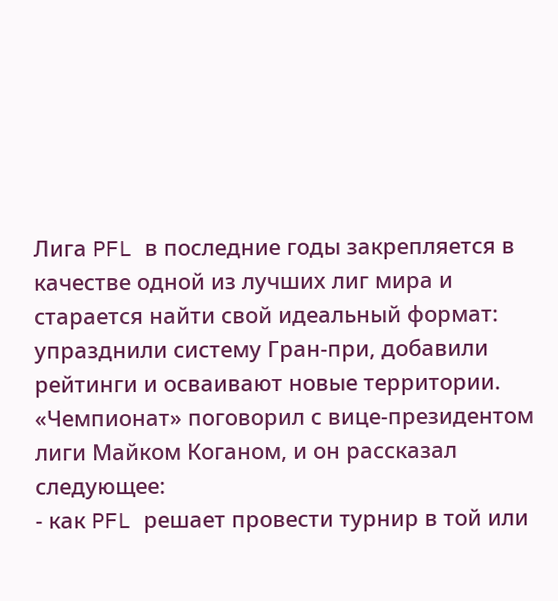Лига PFL в последние годы закрепляется в качестве одной из лучших лиг мира и старается найти свой идеальный формат: упразднили систему Гран-при, добавили рейтинги и осваивают новые территории. «Чемпионат» поговорил с вице-президентом лиги Майком Коганом, и он рассказал следующее:
- как PFL решает провести турнир в той или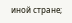иной стране;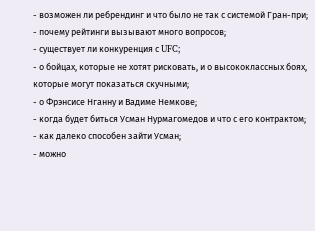- возможен ли ребрендинг и что было не так с системой Гран-при;
- почему рейтинги вызывают много вопросов;
- существует ли конкуренция с UFC;
- о бойцах, которые не хотят рисковать, и о высококлассных боях, которые могут показаться скучными;
- о Фрэнсисе Нганну и Вадиме Немкове;
- когда будет биться Усман Нурмагомедов и что с его контрактом;
- как далеко способен зайти Усман;
- можно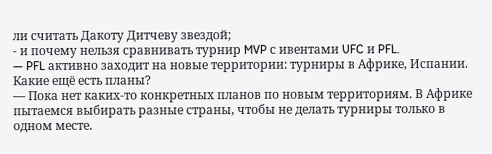ли считать Дакоту Дитчеву звездой;
- и почему нельзя сравнивать турнир MVP с ивентами UFC и PFL.
— PFL активно заходит на новые территории: турниры в Африке, Испании. Какие ещё есть планы?
— Пока нет каких-то конкретных планов по новым территориям. В Африке пытаемся выбирать разные страны, чтобы не делать турниры только в одном месте.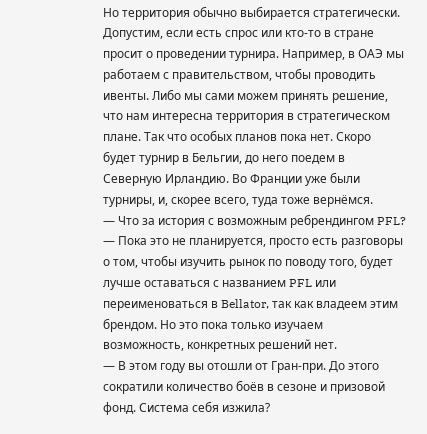Но территория обычно выбирается стратегически. Допустим, если есть спрос или кто-то в стране просит о проведении турнира. Например, в ОАЭ мы работаем с правительством, чтобы проводить ивенты. Либо мы сами можем принять решение, что нам интересна территория в стратегическом плане. Так что особых планов пока нет. Скоро будет турнир в Бельгии, до него поедем в Северную Ирландию. Во Франции уже были турниры, и, скорее всего, туда тоже вернёмся.
— Что за история с возможным ребрендингом PFL?
— Пока это не планируется, просто есть разговоры о том, чтобы изучить рынок по поводу того, будет лучше оставаться с названием PFL или переименоваться в Bellator, так как владеем этим брендом. Но это пока только изучаем возможность, конкретных решений нет.
— В этом году вы отошли от Гран-при. До этого сократили количество боёв в сезоне и призовой фонд. Система себя изжила?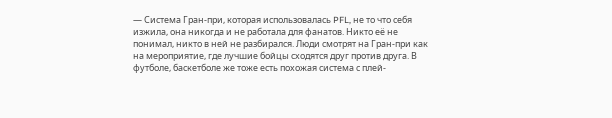— Система Гран-при, которая использовалась PFL, не то что себя изжила, она никогда и не работала для фанатов. Никто её не понимал, никто в ней не разбирался. Люди смотрят на Гран-при как на мероприятие, где лучшие бойцы сходятся друг против друга. В футболе, баскетболе же тоже есть похожая система с плей-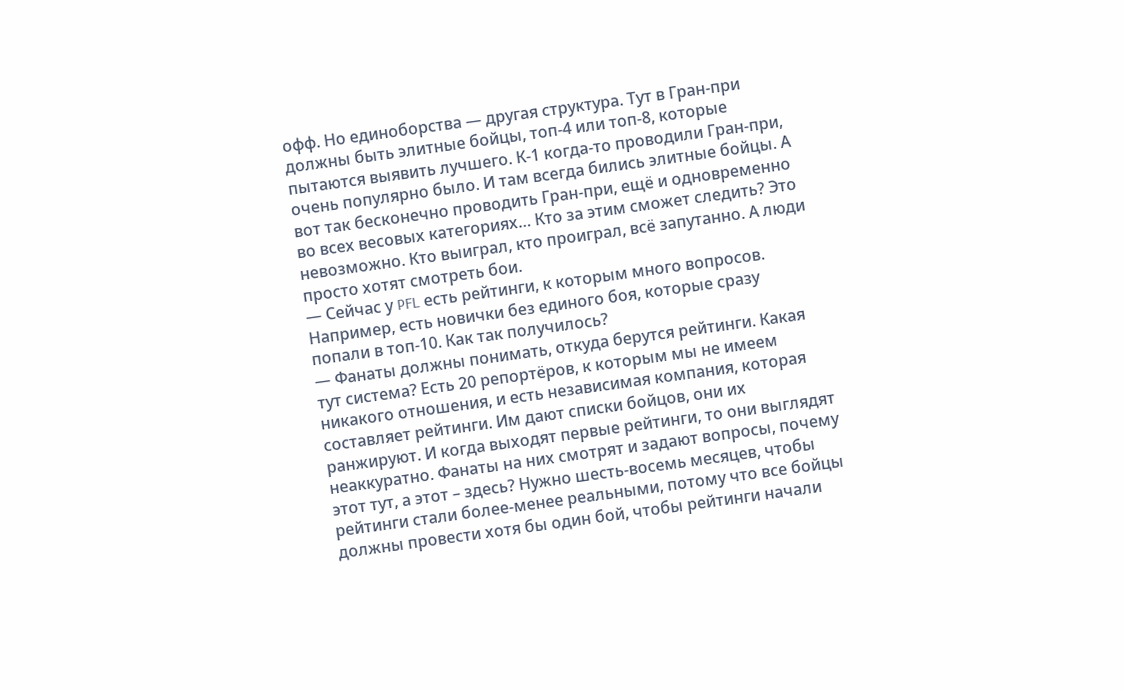офф. Но единоборства — другая структура. Тут в Гран-при должны быть элитные бойцы, топ-4 или топ-8, которые пытаются выявить лучшего. К-1 когда-то проводили Гран-при, очень популярно было. И там всегда бились элитные бойцы. А вот так бесконечно проводить Гран-при, ещё и одновременно во всех весовых категориях… Кто за этим сможет следить? Это невозможно. Кто выиграл, кто проиграл, всё запутанно. А люди просто хотят смотреть бои.
— Сейчас у PFL есть рейтинги, к которым много вопросов. Например, есть новички без единого боя, которые сразу попали в топ-10. Как так получилось?
— Фанаты должны понимать, откуда берутся рейтинги. Какая тут система? Есть 20 репортёров, к которым мы не имеем никакого отношения, и есть независимая компания, которая составляет рейтинги. Им дают списки бойцов, они их ранжируют. И когда выходят первые рейтинги, то они выглядят неаккуратно. Фанаты на них смотрят и задают вопросы, почему этот тут, а этот – здесь? Нужно шесть-восемь месяцев, чтобы рейтинги стали более-менее реальными, потому что все бойцы должны провести хотя бы один бой, чтобы рейтинги начали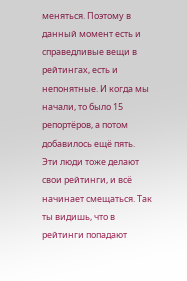меняться. Поэтому в данный момент есть и справедливые вещи в рейтингах, есть и непонятные. И когда мы начали, то было 15 репортёров, а потом добавилось ещё пять. Эти люди тоже делают свои рейтинги, и всё начинает смещаться. Так ты видишь, что в рейтинги попадают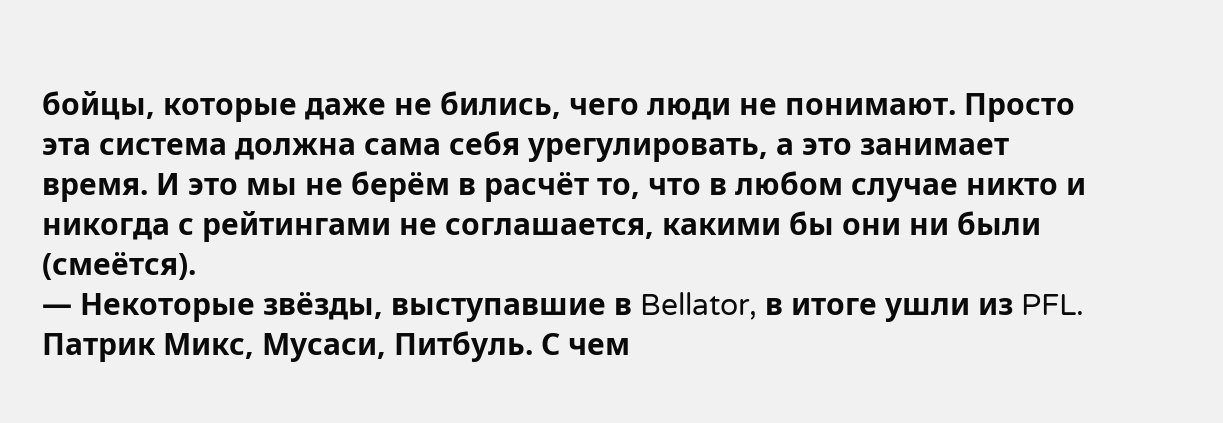бойцы, которые даже не бились, чего люди не понимают. Просто эта система должна сама себя урегулировать, а это занимает время. И это мы не берём в расчёт то, что в любом случае никто и никогда с рейтингами не соглашается, какими бы они ни были (смеётся).
— Некоторые звёзды, выступавшие в Bellator, в итоге ушли из PFL. Патрик Микс, Мусаси, Питбуль. С чем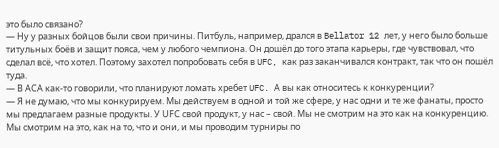это было связано?
— Ну у разных бойцов были свои причины. Питбуль, например, дрался в Bellator 12 лет, у него было больше титульных боёв и защит пояса, чем у любого чемпиона. Он дошёл до того этапа карьеры, где чувствовал, что сделал всё, что хотел. Поэтому захотел попробовать себя в UFC, как раз заканчивался контракт, так что он пошёл туда.
— В АСА как-то говорили, что планируют ломать хребет UFC. А вы как относитесь к конкуренции?
— Я не думаю, что мы конкурируем. Мы действуем в одной и той же сфере, у нас одни и те же фанаты, просто мы предлагаем разные продукты. У UFС свой продукт, у нас – свой. Мы не смотрим на это как на конкуренцию. Мы смотрим на это, как на то, что и они, и мы проводим турниры по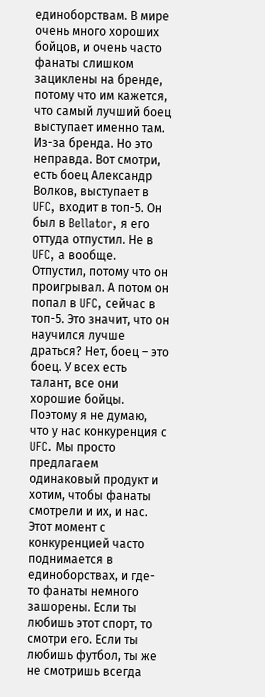единоборствам. В мире очень много хороших бойцов, и очень часто фанаты слишком зациклены на бренде, потому что им кажется, что самый лучший боец выступает именно там. Из-за бренда. Но это неправда. Вот смотри, есть боец Александр Волков, выступает в UFC, входит в топ-5. Он был в Bellator, я его оттуда отпустил. Не в UFC, а вообще. Отпустил, потому что он проигрывал. А потом он попал в UFC, сейчас в топ-5. Это значит, что он научился лучше драться? Нет, боец – это боец. У всех есть талант, все они хорошие бойцы. Поэтому я не думаю, что у нас конкуренция с UFC. Мы просто предлагаем одинаковый продукт и хотим, чтобы фанаты смотрели и их, и нас. Этот момент с конкуренцией часто поднимается в единоборствах, и где-то фанаты немного зашорены. Если ты любишь этот спорт, то смотри его. Если ты любишь футбол, ты же не смотришь всегда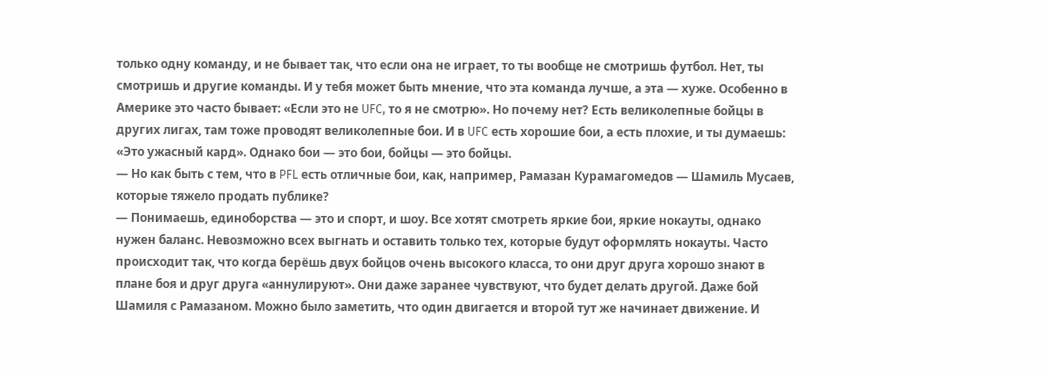только одну команду, и не бывает так, что если она не играет, то ты вообще не смотришь футбол. Нет, ты смотришь и другие команды. И у тебя может быть мнение, что эта команда лучше, а эта — хуже. Особенно в Америке это часто бывает: «Если это не UFC, то я не смотрю». Но почему нет? Есть великолепные бойцы в других лигах, там тоже проводят великолепные бои. И в UFC есть хорошие бои, а есть плохие, и ты думаешь: «Это ужасный кард». Однако бои — это бои, бойцы — это бойцы.
— Но как быть с тем, что в PFL есть отличные бои, как, например, Рамазан Курамагомедов — Шамиль Мусаев, которые тяжело продать публике?
— Понимаешь, единоборства — это и спорт, и шоу. Все хотят смотреть яркие бои, яркие нокауты, однако нужен баланс. Невозможно всех выгнать и оставить только тех, которые будут оформлять нокауты. Часто происходит так, что когда берёшь двух бойцов очень высокого класса, то они друг друга хорошо знают в плане боя и друг друга «аннулируют». Они даже заранее чувствуют, что будет делать другой. Даже бой Шамиля с Рамазаном. Можно было заметить, что один двигается и второй тут же начинает движение. И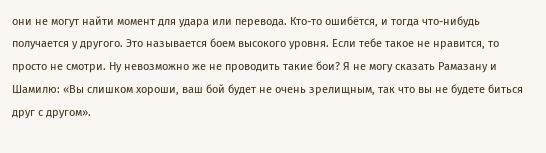они не могут найти момент для удара или перевода. Кто-то ошибётся, и тогда что-нибудь получается у другого. Это называется боем высокого уровня. Если тебе такое не нравится, то просто не смотри. Ну невозможно же не проводить такие бои? Я не могу сказать Рамазану и Шамилю: «Вы слишком хороши, ваш бой будет не очень зрелищным, так что вы не будете биться друг с другом».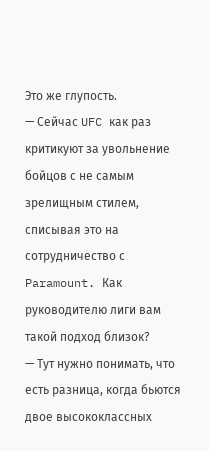Это же глупость.
— Сейчас UFC как раз критикуют за увольнение бойцов с не самым зрелищным стилем, списывая это на сотрудничество с Paramount. Как руководителю лиги вам такой подход близок?
— Тут нужно понимать, что есть разница, когда бьются двое высококлассных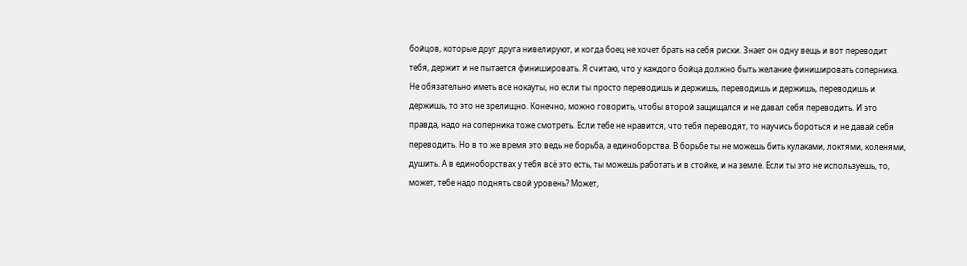бойцов, которые друг друга нивелируют, и когда боец не хочет брать на себя риски. Знает он одну вещь и вот переводит тебя, держит и не пытается финишировать. Я считаю, что у каждого бойца должно быть желание финишировать соперника. Не обязательно иметь все нокауты, но если ты просто переводишь и держишь, переводишь и держишь, переводишь и держишь, то это не зрелищно. Конечно, можно говорить, чтобы второй защищался и не давал себя переводить. И это правда, надо на соперника тоже смотреть. Если тебе не нравится, что тебя переводят, то научись бороться и не давай себя переводить. Но в то же время это ведь не борьба, а единоборства. В борьбе ты не можешь бить кулаками, локтями, коленями, душить. А в единоборствах у тебя всё это есть, ты можешь работать и в стойке, и на земле. Если ты это не используешь, то, может, тебе надо поднять свой уровень? Может,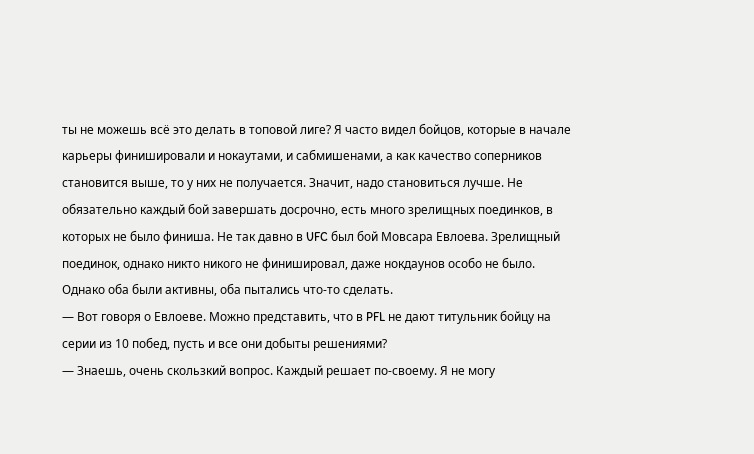ты не можешь всё это делать в топовой лиге? Я часто видел бойцов, которые в начале карьеры финишировали и нокаутами, и сабмишенами, а как качество соперников становится выше, то у них не получается. Значит, надо становиться лучше. Не обязательно каждый бой завершать досрочно, есть много зрелищных поединков, в которых не было финиша. Не так давно в UFC был бой Мовсара Евлоева. Зрелищный поединок, однако никто никого не финишировал, даже нокдаунов особо не было. Однако оба были активны, оба пытались что-то сделать.
— Вот говоря о Евлоеве. Можно представить, что в PFL не дают титульник бойцу на серии из 10 побед, пусть и все они добыты решениями?
— Знаешь, очень скользкий вопрос. Каждый решает по-своему. Я не могу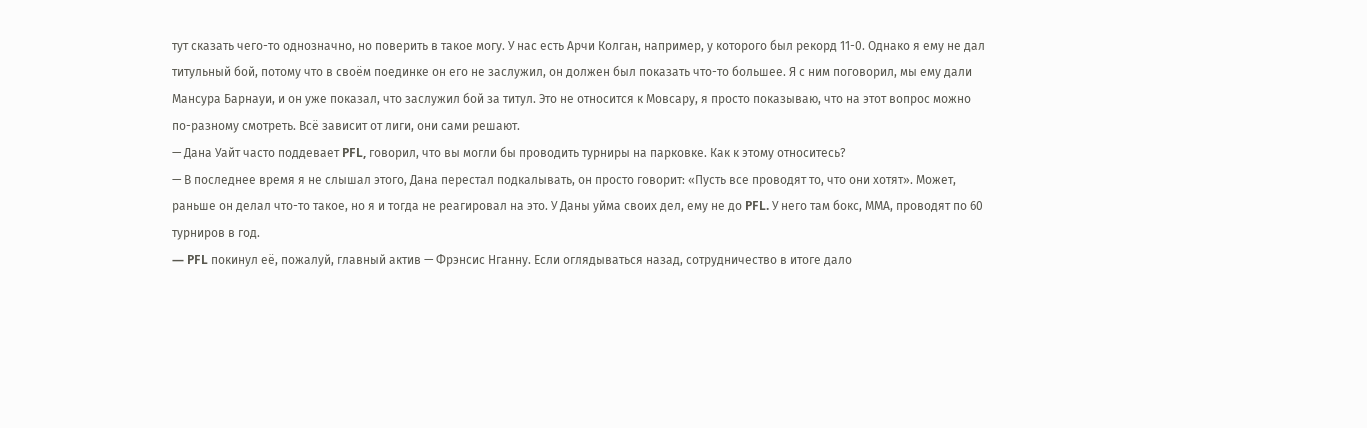тут сказать чего-то однозначно, но поверить в такое могу. У нас есть Арчи Колган, например, у которого был рекорд 11-0. Однако я ему не дал титульный бой, потому что в своём поединке он его не заслужил, он должен был показать что-то большее. Я с ним поговорил, мы ему дали Мансура Барнауи, и он уже показал, что заслужил бой за титул. Это не относится к Мовсару, я просто показываю, что на этот вопрос можно по-разному смотреть. Всё зависит от лиги, они сами решают.
— Дана Уайт часто поддевает PFL, говорил, что вы могли бы проводить турниры на парковке. Как к этому относитесь?
— В последнее время я не слышал этого, Дана перестал подкалывать, он просто говорит: «Пусть все проводят то, что они хотят». Может, раньше он делал что-то такое, но я и тогда не реагировал на это. У Даны уйма своих дел, ему не до PFL. У него там бокс, ММА, проводят по 60 турниров в год.
— PFL покинул её, пожалуй, главный актив — Фрэнсис Нганну. Если оглядываться назад, сотрудничество в итоге дало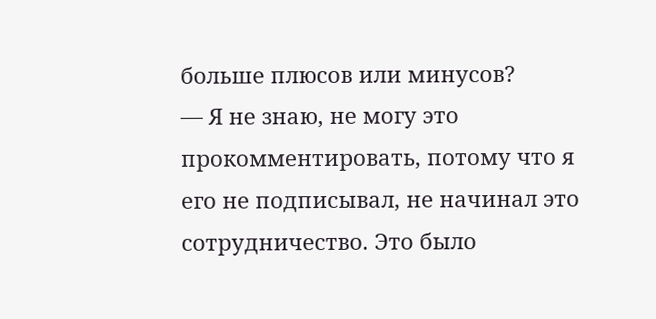больше плюсов или минусов?
— Я не знаю, не могу это прокомментировать, потому что я его не подписывал, не начинал это сотрудничество. Это было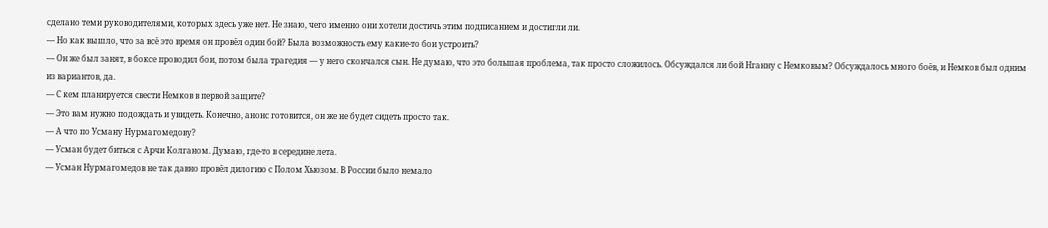сделано теми руководителями, которых здесь уже нет. Не знаю, чего именно они хотели достичь этим подписанием и достигли ли.
— Но как вышло, что за всё это время он провёл один бой? Была возможность ему какие-то бои устроить?
— Он же был занят, в боксе проводил бои, потом была трагедия — у него скончался сын. Не думаю, что это большая проблема, так просто сложилось. Обсуждался ли бой Нганну с Немковым? Обсуждалось много боёв, и Немков был одним из вариантов, да.
— С кем планируется свести Немков в первой защите?
— Это вам нужно подождать и увидеть. Конечно, анонс готовится, он же не будет сидеть просто так.
— А что по Усману Нурмагомедову?
— Усман будет биться с Арчи Колганом. Думаю, где-то в середине лета.
— Усман Нурмагомедов не так давно провёл дилогию с Полом Хьюзом. В России было немало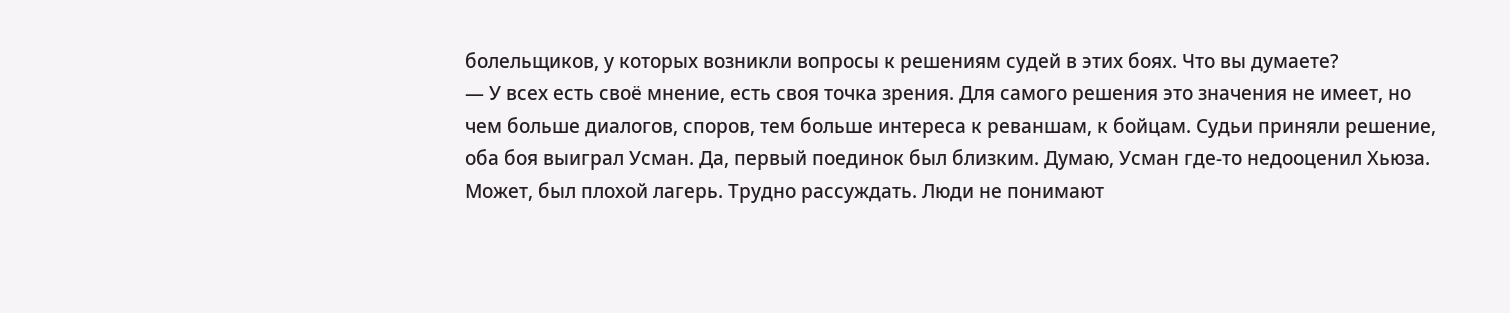болельщиков, у которых возникли вопросы к решениям судей в этих боях. Что вы думаете?
— У всех есть своё мнение, есть своя точка зрения. Для самого решения это значения не имеет, но чем больше диалогов, споров, тем больше интереса к реваншам, к бойцам. Судьи приняли решение, оба боя выиграл Усман. Да, первый поединок был близким. Думаю, Усман где-то недооценил Хьюза. Может, был плохой лагерь. Трудно рассуждать. Люди не понимают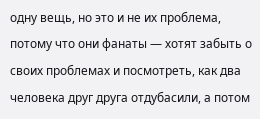одну вещь, но это и не их проблема, потому что они фанаты — хотят забыть о своих проблемах и посмотреть, как два человека друг друга отдубасили, а потом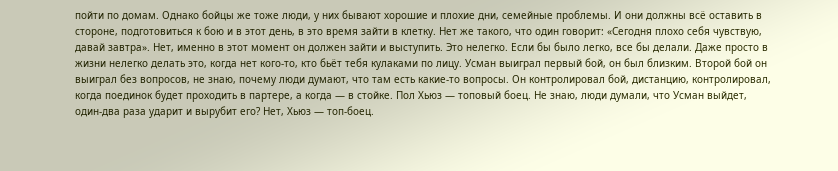пойти по домам. Однако бойцы же тоже люди, у них бывают хорошие и плохие дни, семейные проблемы. И они должны всё оставить в стороне, подготовиться к бою и в этот день, в это время зайти в клетку. Нет же такого, что один говорит: «Сегодня плохо себя чувствую, давай завтра». Нет, именно в этот момент он должен зайти и выступить. Это нелегко. Если бы было легко, все бы делали. Даже просто в жизни нелегко делать это, когда нет кого-то, кто бьёт тебя кулаками по лицу. Усман выиграл первый бой, он был близким. Второй бой он выиграл без вопросов, не знаю, почему люди думают, что там есть какие-то вопросы. Он контролировал бой, дистанцию, контролировал, когда поединок будет проходить в партере, а когда — в стойке. Пол Хьюз — топовый боец. Не знаю, люди думали, что Усман выйдет, один-два раза ударит и вырубит его? Нет, Хьюз — топ-боец.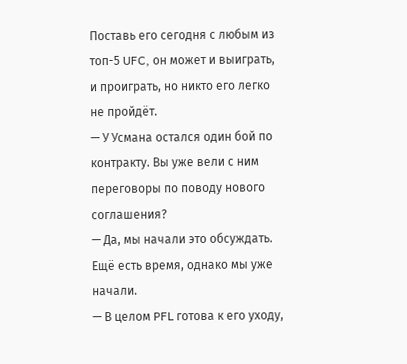Поставь его сегодня с любым из топ-5 UFC, он может и выиграть, и проиграть, но никто его легко не пройдёт.
— У Усмана остался один бой по контракту. Вы уже вели с ним переговоры по поводу нового соглашения?
— Да, мы начали это обсуждать. Ещё есть время, однако мы уже начали.
— В целом PFL готова к его уходу,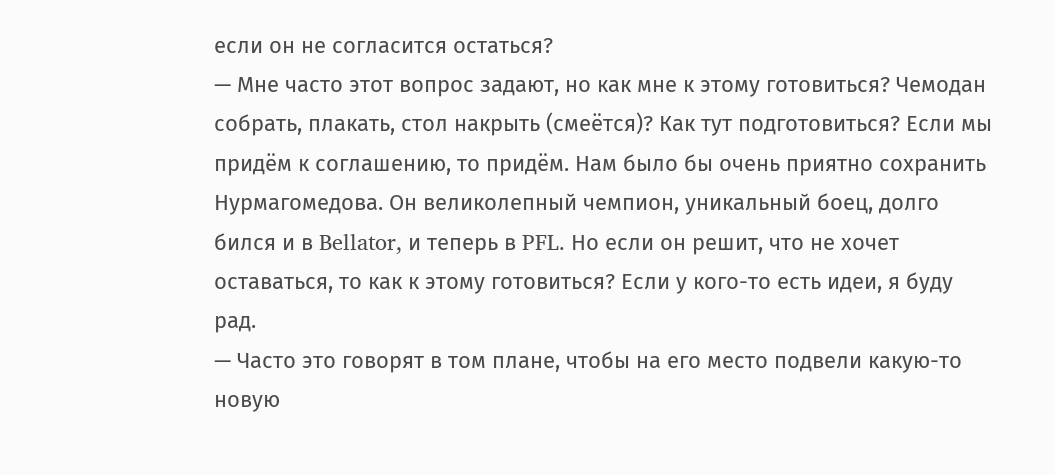если он не согласится остаться?
— Мне часто этот вопрос задают, но как мне к этому готовиться? Чемодан собрать, плакать, стол накрыть (смеётся)? Как тут подготовиться? Если мы придём к соглашению, то придём. Нам было бы очень приятно сохранить Нурмагомедова. Он великолепный чемпион, уникальный боец, долго бился и в Bellator, и теперь в PFL. Но если он решит, что не хочет оставаться, то как к этому готовиться? Если у кого-то есть идеи, я буду рад.
— Часто это говорят в том плане, чтобы на его место подвели какую-то новую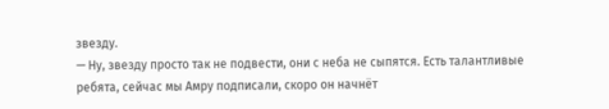звезду.
— Ну, звезду просто так не подвести, они с неба не сыпятся. Есть талантливые ребята, сейчас мы Амру подписали, скоро он начнёт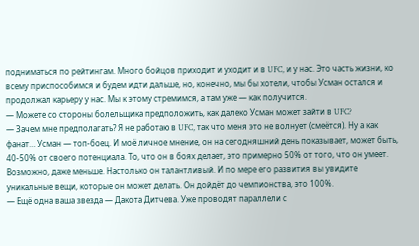подниматься по рейтингам. Много бойцов приходит и уходит и в UFC, и у нас. Это часть жизни, ко всему приспособимся и будем идти дальше, но, конечно, мы бы хотели, чтобы Усман остался и продолжал карьеру у нас. Мы к этому стремимся, а там уже — как получится.
— Можете со стороны болельщика предположить, как далеко Усман может зайти в UFC?
— Зачем мне предполагать? Я не работаю в UFC, так что меня это не волнует (смеётся). Ну а как фанат… Усман — топ-боец. И моё личное мнение, он на сегодняшний день показывает, может быть, 40-50% от своего потенциала. То, что он в боях делает, это примерно 50% от того, что он умеет. Возможно, даже меньше. Настолько он талантливый. И по мере его развития вы увидите уникальные вещи, которые он может делать. Он дойдёт до чемпионства, это 100%.
— Ещё одна ваша звезда — Дакота Дитчева. Уже проводят параллели с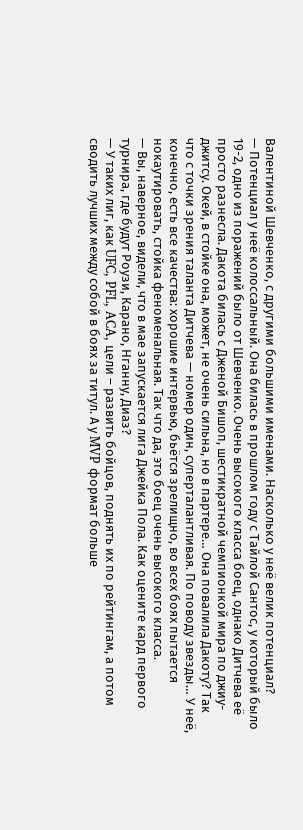Валентиной Шевченко, с другими большими именами. Насколько у неё велик потенциал?
— Потенциал у неё колоссальный. Она билась в прошлом году с Тайлой Сантос, у который было 19-2, одно из поражений было от Шевченко. Очень высокого класса боец, однако Дитчева её просто разнесла. Дакота билась с Дженой Бишоп, шестикратной чемпионкой мира по джиу-джитсу. Окей, в стойке она, может, не очень сильна, но в партере… Она повалила Дакоту? Так что с точки зрения таланта Дитчева — номер один, суперталантливая. По поводу звезды… У неё, конечно, есть все качества: хорошие интервью, бьётся зрелищно, во всех боях пытается нокаутировать, стойка феноменальная. Так что да, это боец очень высокого класса.
— Вы, наверное, видели, что в мае запускается лига Джейка Пола. Как оцените кард первого турнира, где будут Роузи, Карано, Нганну, Диаз?
— У таких лиг, как UFC, PFL, ACA, цели – развить бойцов, поднять их по рейтингам, а потом сводить лучших между собой в боях за титул. А у MVP формат больше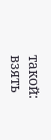такой: взять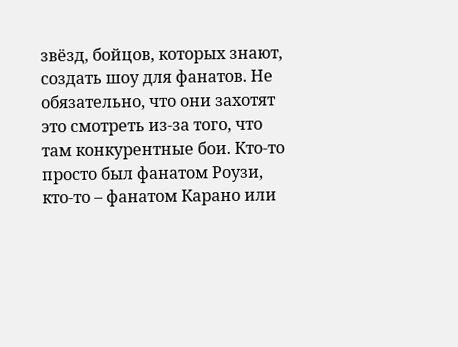звёзд, бойцов, которых знают, создать шоу для фанатов. Не обязательно, что они захотят это смотреть из-за того, что там конкурентные бои. Кто-то просто был фанатом Роузи, кто-то – фанатом Карано или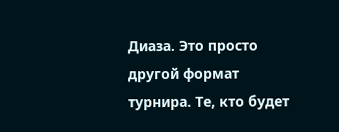Диаза. Это просто другой формат турнира. Те, кто будет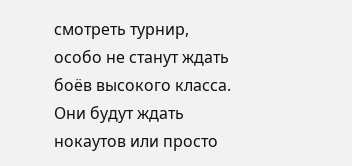смотреть турнир, особо не станут ждать боёв высокого класса. Они будут ждать нокаутов или просто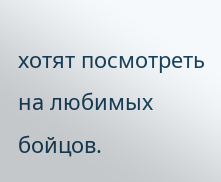хотят посмотреть на любимых бойцов.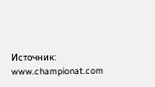Источник: www.championat.com